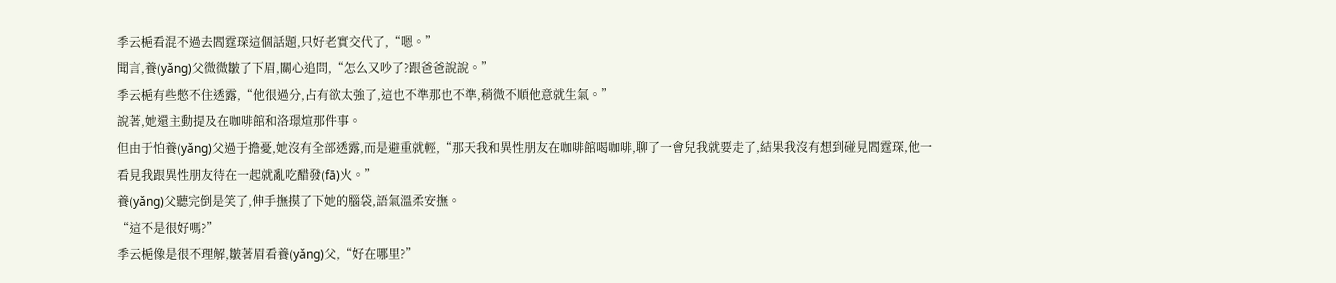季云梔看混不過去閻霆琛這個話題,只好老實交代了,“嗯。”
聞言,養(yǎng)父微微皺了下眉,關心追問,“怎么又吵了?跟爸爸說說。”
季云梔有些憋不住透露,“他很過分,占有欲太強了,這也不準那也不準,稍微不順他意就生氣。”
說著,她還主動提及在咖啡館和洛璟煊那件事。
但由于怕養(yǎng)父過于擔憂,她沒有全部透露,而是避重就輕,“那天我和異性朋友在咖啡館喝咖啡,聊了一會兒我就要走了,結果我沒有想到碰見閻霆琛,他一看見我跟異性朋友待在一起就亂吃醋發(fā)火。”
養(yǎng)父聽完倒是笑了,伸手撫摸了下她的腦袋,語氣溫柔安撫。
“這不是很好嗎?”
季云梔像是很不理解,皺著眉看養(yǎng)父,“好在哪里?”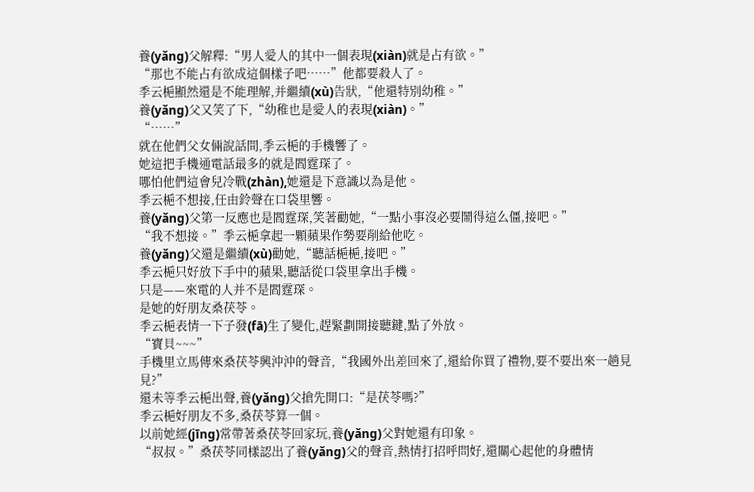養(yǎng)父解釋:“男人愛人的其中一個表現(xiàn)就是占有欲。”
“那也不能占有欲成這個樣子吧……”他都要殺人了。
季云梔顯然還是不能理解,并繼續(xù)告狀,“他還特別幼稚。”
養(yǎng)父又笑了下,“幼稚也是愛人的表現(xiàn)。”
“……”
就在他們父女倆說話間,季云梔的手機響了。
她這把手機通電話最多的就是閻霆琛了。
哪怕他們這會兒冷戰(zhàn),她還是下意識以為是他。
季云梔不想接,任由鈴聲在口袋里響。
養(yǎng)父第一反應也是閻霆琛,笑著勸她,“一點小事沒必要鬧得這么僵,接吧。”
“我不想接。”季云梔拿起一顆蘋果作勢要削給他吃。
養(yǎng)父還是繼續(xù)勸她,“聽話梔梔,接吧。”
季云梔只好放下手中的蘋果,聽話從口袋里拿出手機。
只是——來電的人并不是閻霆琛。
是她的好朋友桑茯苓。
季云梔表情一下子發(fā)生了變化,趕緊劃開接聽鍵,點了外放。
“寶貝~~~”
手機里立馬傳來桑茯苓興沖沖的聲音,“我國外出差回來了,還給你買了禮物,要不要出來一趟見見?”
還未等季云梔出聲,養(yǎng)父搶先開口:“是茯苓嗎?”
季云梔好朋友不多,桑茯苓算一個。
以前她經(jīng)常帶著桑茯苓回家玩,養(yǎng)父對她還有印象。
“叔叔。”桑茯苓同樣認出了養(yǎng)父的聲音,熱情打招呼問好,還關心起他的身體情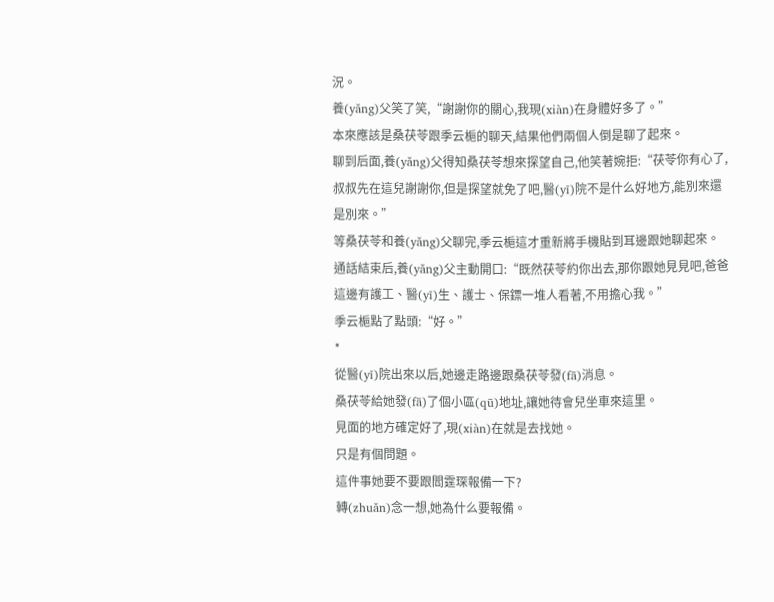況。
養(yǎng)父笑了笑,“謝謝你的關心,我現(xiàn)在身體好多了。”
本來應該是桑茯苓跟季云梔的聊天,結果他們兩個人倒是聊了起來。
聊到后面,養(yǎng)父得知桑茯苓想來探望自己,他笑著婉拒:“茯苓你有心了,叔叔先在這兒謝謝你,但是探望就免了吧,醫(yī)院不是什么好地方,能別來還是別來。”
等桑茯苓和養(yǎng)父聊完,季云梔這才重新將手機貼到耳邊跟她聊起來。
通話結束后,養(yǎng)父主動開口:“既然茯苓約你出去,那你跟她見見吧,爸爸這邊有護工、醫(yī)生、護士、保鏢一堆人看著,不用擔心我。”
季云梔點了點頭:“好。”
*
從醫(yī)院出來以后,她邊走路邊跟桑茯苓發(fā)消息。
桑茯苓給她發(fā)了個小區(qū)地址,讓她待會兒坐車來這里。
見面的地方確定好了,現(xiàn)在就是去找她。
只是有個問題。
這件事她要不要跟閻霆琛報備一下?
轉(zhuǎn)念一想,她為什么要報備。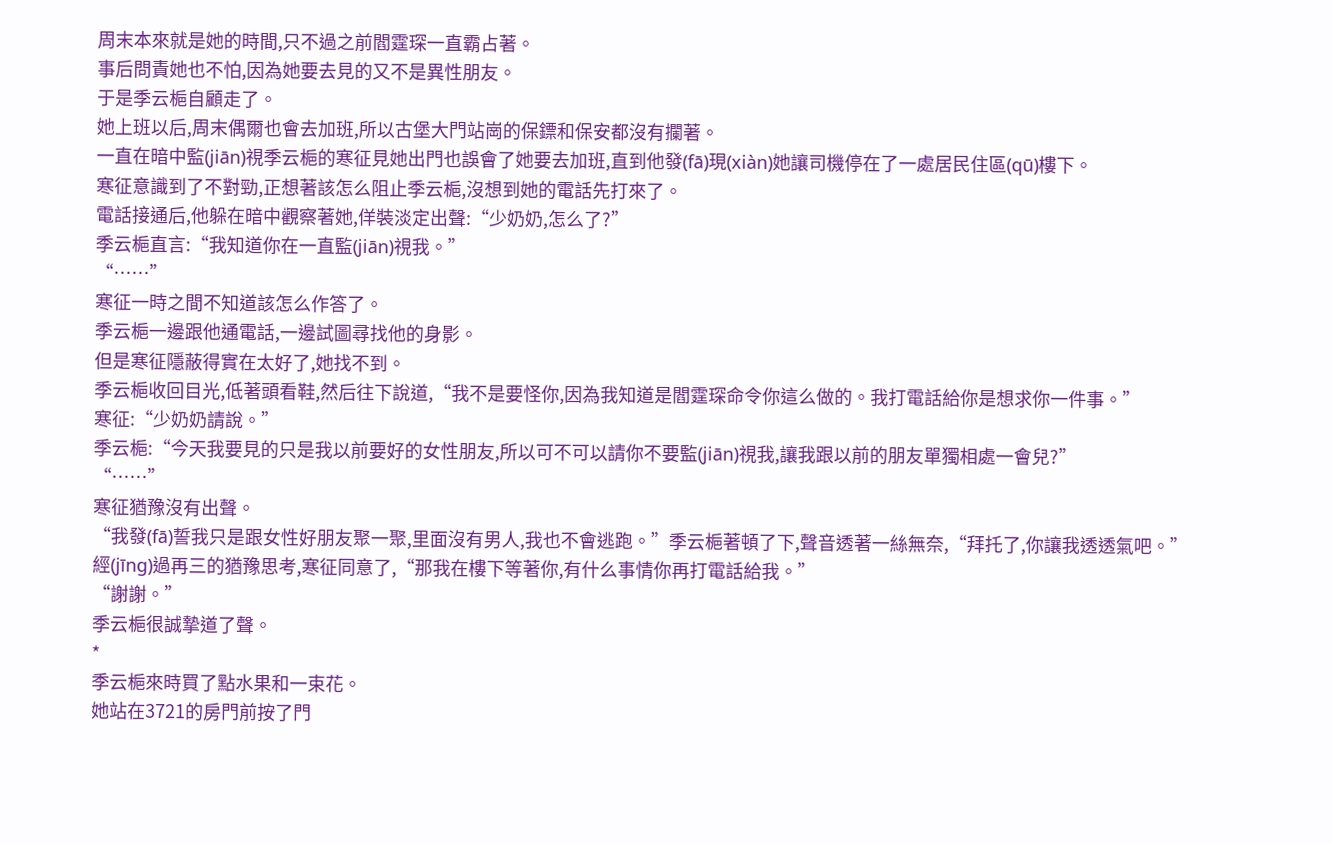周末本來就是她的時間,只不過之前閻霆琛一直霸占著。
事后問責她也不怕,因為她要去見的又不是異性朋友。
于是季云梔自顧走了。
她上班以后,周末偶爾也會去加班,所以古堡大門站崗的保鏢和保安都沒有攔著。
一直在暗中監(jiān)視季云梔的寒征見她出門也誤會了她要去加班,直到他發(fā)現(xiàn)她讓司機停在了一處居民住區(qū)樓下。
寒征意識到了不對勁,正想著該怎么阻止季云梔,沒想到她的電話先打來了。
電話接通后,他躲在暗中觀察著她,佯裝淡定出聲:“少奶奶,怎么了?”
季云梔直言:“我知道你在一直監(jiān)視我。”
“……”
寒征一時之間不知道該怎么作答了。
季云梔一邊跟他通電話,一邊試圖尋找他的身影。
但是寒征隱蔽得實在太好了,她找不到。
季云梔收回目光,低著頭看鞋,然后往下說道,“我不是要怪你,因為我知道是閻霆琛命令你這么做的。我打電話給你是想求你一件事。”
寒征:“少奶奶請說。”
季云梔:“今天我要見的只是我以前要好的女性朋友,所以可不可以請你不要監(jiān)視我,讓我跟以前的朋友單獨相處一會兒?”
“……”
寒征猶豫沒有出聲。
“我發(fā)誓我只是跟女性好朋友聚一聚,里面沒有男人,我也不會逃跑。”季云梔著頓了下,聲音透著一絲無奈,“拜托了,你讓我透透氣吧。”
經(jīng)過再三的猶豫思考,寒征同意了,“那我在樓下等著你,有什么事情你再打電話給我。”
“謝謝。”
季云梔很誠摯道了聲。
*
季云梔來時買了點水果和一束花。
她站在3721的房門前按了門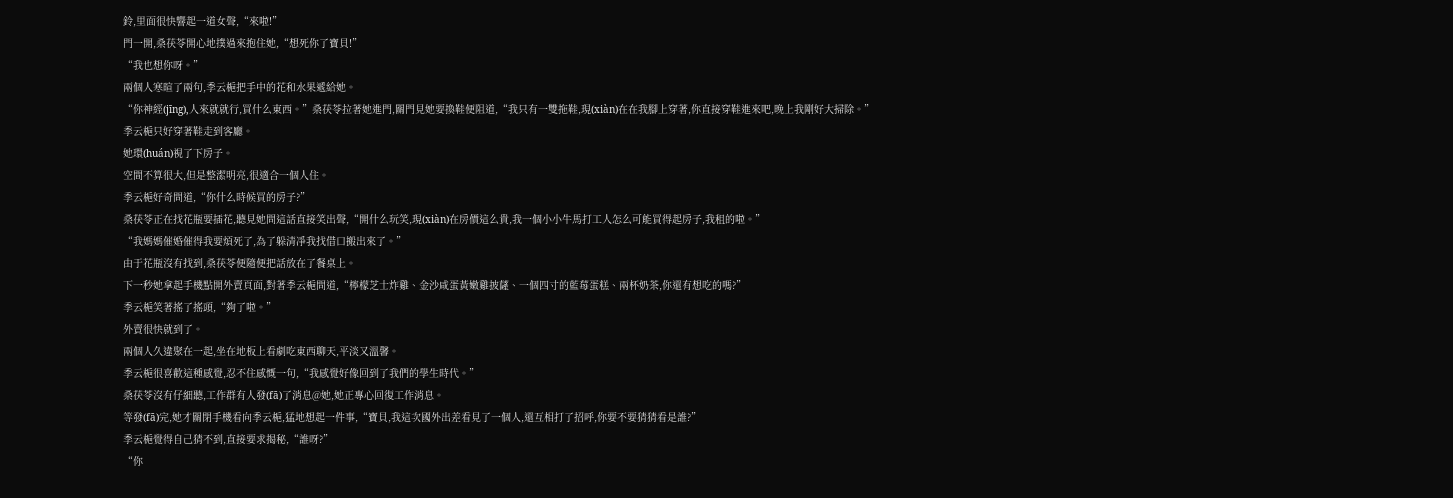鈴,里面很快響起一道女聲,“來啦!”
門一開,桑茯苓開心地撲過來抱住她,“想死你了寶貝!”
“我也想你呀。”
兩個人寒暄了兩句,季云梔把手中的花和水果遞給她。
“你神經(jīng),人來就就行,買什么東西。”桑茯苓拉著她進門,關門見她要換鞋便阻道,“我只有一雙拖鞋,現(xiàn)在在我腳上穿著,你直接穿鞋進來吧,晚上我剛好大掃除。”
季云梔只好穿著鞋走到客廳。
她環(huán)視了下房子。
空間不算很大,但是整潔明亮,很適合一個人住。
季云梔好奇問道,“你什么時候買的房子?”
桑茯苓正在找花瓶要插花,聽見她問這話直接笑出聲,“開什么玩笑,現(xiàn)在房價這么貴,我一個小小牛馬打工人怎么可能買得起房子,我租的啦。”
“我媽媽催婚催得我要煩死了,為了躲清凈我找借口搬出來了。”
由于花瓶沒有找到,桑茯苓便隨便把話放在了餐桌上。
下一秒她拿起手機點開外賣頁面,對著季云梔問道,“檸檬芝士炸雞、金沙咸蛋黃嫩雞披薩、一個四寸的藍莓蛋糕、兩杯奶茶,你還有想吃的嗎?”
季云梔笑著搖了搖頭,“夠了啦。”
外賣很快就到了。
兩個人久違聚在一起,坐在地板上看劇吃東西聊天,平淡又溫馨。
季云梔很喜歡這種感覺,忍不住感慨一句,“我感覺好像回到了我們的學生時代。”
桑茯苓沒有仔細聽,工作群有人發(fā)了消息@她,她正專心回復工作消息。
等發(fā)完,她才關閉手機看向季云梔,猛地想起一件事,“寶貝,我這次國外出差看見了一個人,還互相打了招呼,你要不要猜猜看是誰?”
季云梔覺得自己猜不到,直接要求揭秘,“誰呀?”
“你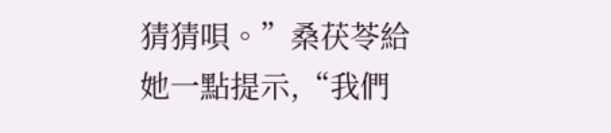猜猜唄。”桑茯苓給她一點提示,“我們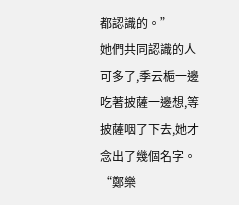都認識的。”
她們共同認識的人可多了,季云梔一邊吃著披薩一邊想,等披薩咽了下去,她才念出了幾個名字。
“鄭樂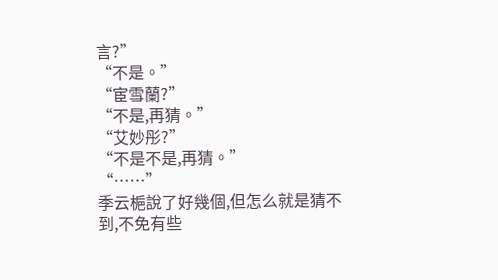言?”
“不是。”
“宦雪蘭?”
“不是,再猜。”
“艾妙彤?”
“不是不是,再猜。”
“……”
季云梔說了好幾個,但怎么就是猜不到,不免有些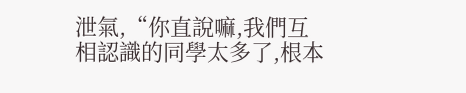泄氣,“你直說嘛,我們互相認識的同學太多了,根本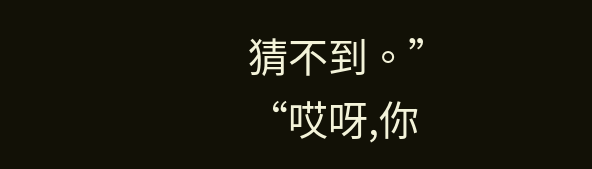猜不到。”
“哎呀,你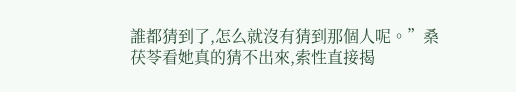誰都猜到了,怎么就沒有猜到那個人呢。”桑茯苓看她真的猜不出來,索性直接揭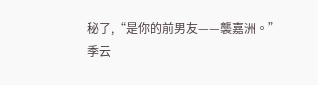秘了,“是你的前男友——襲嘉洲。”
季云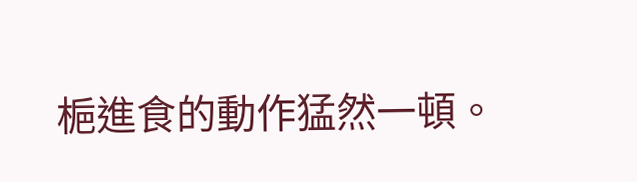梔進食的動作猛然一頓。